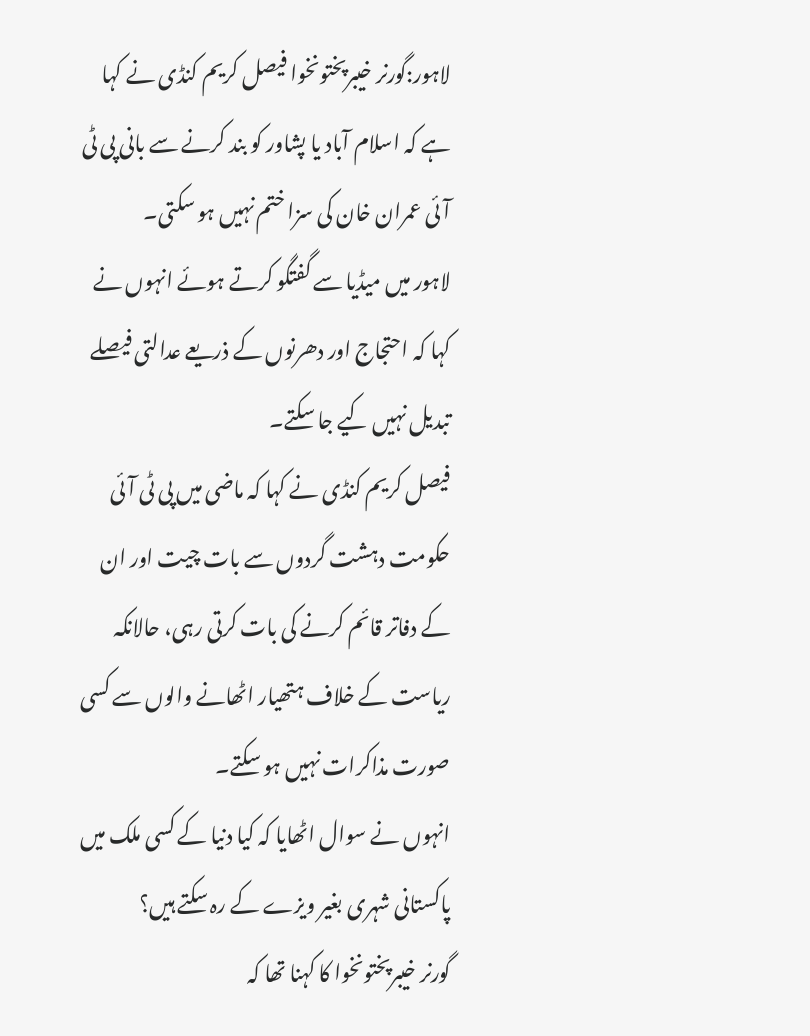لاہور:گورنر خیبرپختونخوا فیصل کریم کنڈی نے کہا ہے کہ اسلام آباد یا پشاور کو بند کرنے سے بانی پی ٹی آئی عمران خان کی سزا ختم نہیں ہو سکتی۔
لاہور میں میڈیا سے گفتگو کرتے ہوئے انہوں نے کہا کہ احتجاج اور دھرنوں کے ذریعے عدالتی فیصلے تبدیل نہیں کیے جا سکتے۔
فیصل کریم کنڈی نے کہا کہ ماضی میں پی ٹی آئی حکومت دہشت گردوں سے بات چیت اور ان کے دفاتر قائم کرنے کی بات کرتی رہی، حالانکہ ریاست کے خلاف ہتھیار اٹھانے والوں سے کسی صورت مذاکرات نہیں ہو سکتے۔
انہوں نے سوال اٹھایا کہ کیا دنیا کے کسی ملک میں پاکستانی شہری بغیر ویزے کے رہ سکتے ہیں؟
گورنر خیبرپختونخوا کا کہنا تھا کہ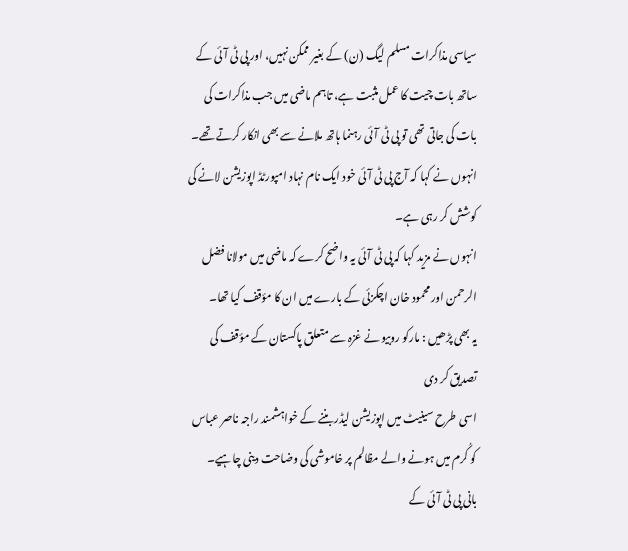سیاسی مذاکرات مسلم لیگ (ن) کے بغیر ممکن نہیں، اور پی ٹی آئی کے ساتھ بات چیت کا عمل مثبت ہے، تاہم ماضی میں جب مذاکرات کی بات کی جاتی تھی تو پی ٹی آئی رہنما ہاتھ ملانے سے بھی انکار کرتے تھے۔
انہوں نے کہا کہ آج پی ٹی آئی خود ایک نام نہاد امپورٹڈ اپوزیشن لانے کی کوشش کر رہی ہے۔
انہوں نے مزید کہا کہ پی ٹی آئی یہ واضح کرے کہ ماضی میں مولانا فضل الرحمن اور محمود خان اچکزئی کے بارے میں ان کا مؤقف کیا تھا۔
یہ بھی پڑھیں : مارکو روبیو نے غزہ سے متعلق پاکستان کے مؤقف کی تصدیق کر دی
اسی طرح سینیٹ میں اپوزیشن لیڈر بننے کے خواہشمند راجہ ناصر عباس کو کُرم میں ہونے والے مظالم پر خاموشی کی وضاحت دینی چاہیے۔
بانی پی ٹی آئی کے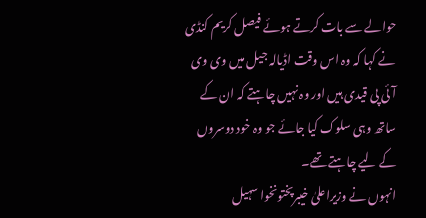حوالے سے بات کرتے ہوئے فیصل کریم کنڈی نے کہا کہ وہ اس وقت اڈیالہ جیل میں وی وی آئی پی قیدی ہیں اور وہ نہیں چاہتے کہ ان کے ساتھ وہی سلوک کیا جائے جو وہ خود دوسروں کے لیے چاہتے تھے۔
انہوں نے وزیراعلیٰ خیبرپختونخوا سہیل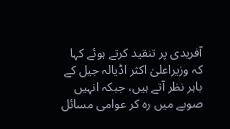آفریدی پر تنقید کرتے ہوئے کہا کہ وزیراعلیٰ اکثر اڈیالہ جیل کے باہر نظر آتے ہیں، جبکہ انہیں صوبے میں رہ کر عوامی مسائل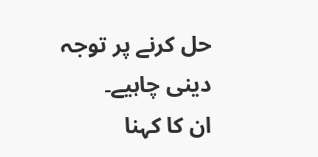حل کرنے پر توجہ دینی چاہیے۔
ان کا کہنا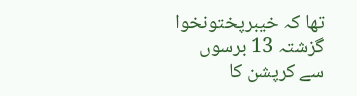تھا کہ خیبرپختونخوا گزشتہ 13 برسوں سے کرپشن کا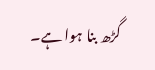گڑھ بنا ہوا ہے۔